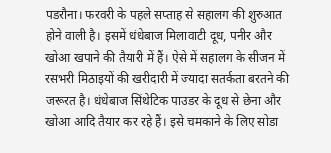पडरौना। फरवरी के पहले सप्ताह से सहालग की शुरुआत होने वाली है। इसमें धंधेबाज मिलावाटी दूध, पनीर और खोआ खपाने की तैयारी में हैं। ऐसे में सहालग के सीजन में रसभरी मिठाइयों की खरीदारी में ज्यादा सतर्कता बरतने की जरूरत है। धंधेबाज सिंथेटिक पाउडर के दूध से छेना और खोआ आदि तैयार कर रहे हैं। इसे चमकाने के लिए सोडा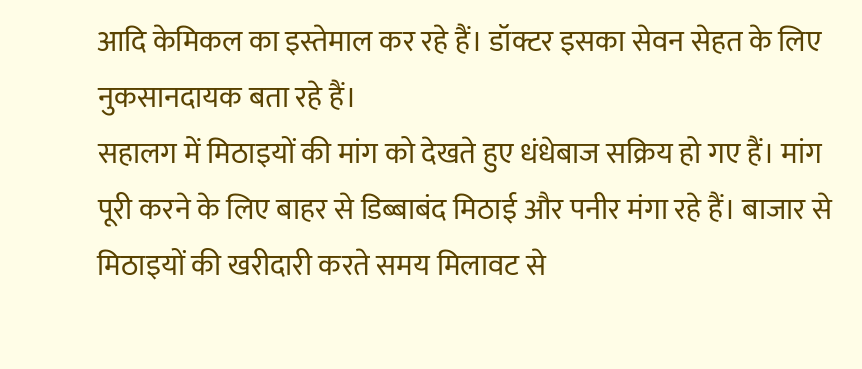आदि केमिकल का इस्तेमाल कर रहे हैं। डॉक्टर इसका सेवन सेहत के लिए नुकसानदायक बता रहे हैं।
सहालग में मिठाइयों की मांग को देखते हुए धंधेबाज सक्रिय हो गए हैं। मांग पूरी करने के लिए बाहर से डिब्बाबंद मिठाई और पनीर मंगा रहे हैं। बाजार से मिठाइयों की खरीदारी करते समय मिलावट से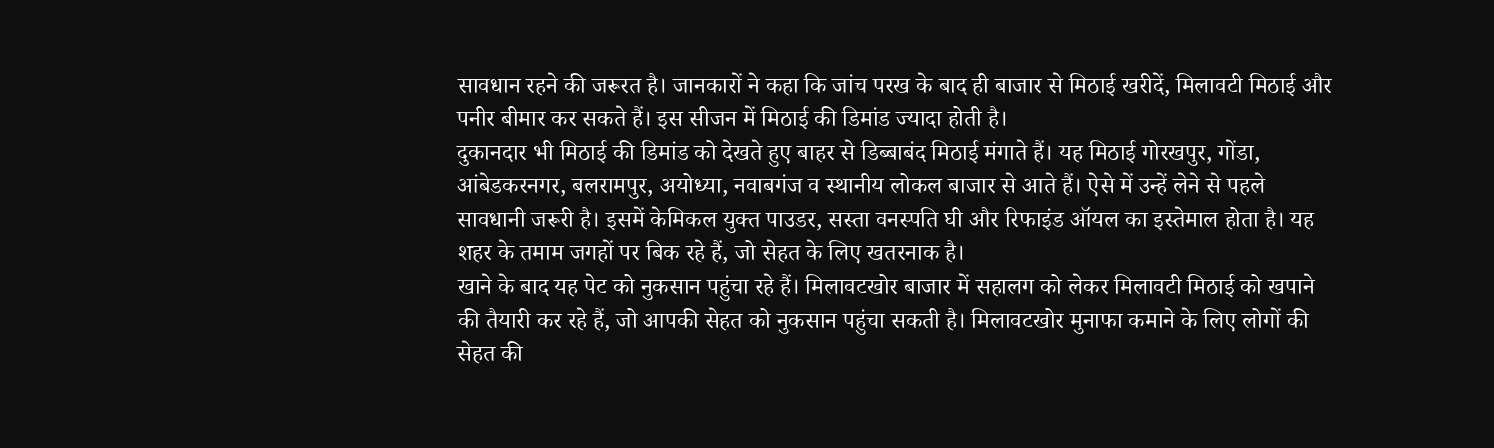सावधान रहने की जरूरत है। जानकारों ने कहा कि जांच परख के बाद ही बाजार से मिठाई खरीदें, मिलावटी मिठाई और पनीर बीमार कर सकते हैं। इस सीजन में मिठाई की डिमांड ज्यादा होती है।
दुकानदार भी मिठाई की डिमांड को देखते हुए बाहर से डिब्बाबंद मिठाई मंगाते हैं। यह मिठाई गोरखपुर, गोंडा, आंबेडकरनगर, बलरामपुर, अयोध्या, नवाबगंज व स्थानीय लोकल बाजार से आते हैं। ऐसे में उन्हें लेने से पहले सावधानी जरूरी है। इसमें केमिकल युक्त पाउडर, सस्ता वनस्पति घी और रिफाइंड ऑयल का इस्तेमाल होता है। यह शहर के तमाम जगहों पर बिक रहे हैं, जो सेहत के लिए खतरनाक है।
खाने के बाद यह पेट को नुकसान पहुंचा रहे हैं। मिलावटखोर बाजार में सहालग को लेकर मिलावटी मिठाई को खपाने की तैयारी कर रहे हैं, जो आपकी सेहत को नुकसान पहुंचा सकती है। मिलावटखोर मुनाफा कमाने के लिए लोगों की सेहत की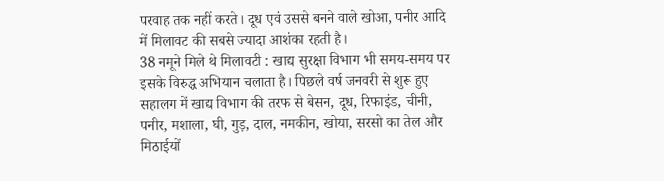परवाह तक नहीं करते। दूध एवं उससे बनने वाले खोआ, पनीर आदि में मिलावट की सबसे ज्यादा आशंका रहती है।
38 नमूने मिले थे मिलावटी : खाद्य सुरक्षा विभाग भी समय-समय पर इसके विरुद्ध अभियान चलाता है। पिछले वर्ष जनवरी से शुरू हुए सहालग में खाद्य विभाग की तरफ से बेसन, दूध, रिफाइंड, चीनी, पनीर, मशाला, घी, गुड़, दाल, नमकीन, खोया, सरसो का तेल और मिठाईयों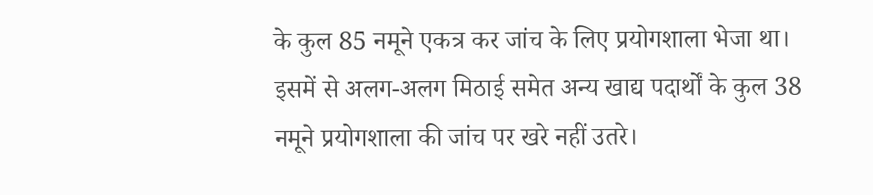के कुल 85 नमूने एकत्र कर जांच के लिए प्रयोगशाला भेजा था। इसमें से अलग-अलग मिठाई समेत अन्य खाद्य पदार्थों के कुल 38 नमूने प्रयोगशाला की जांच पर खरे नहीं उतरे।